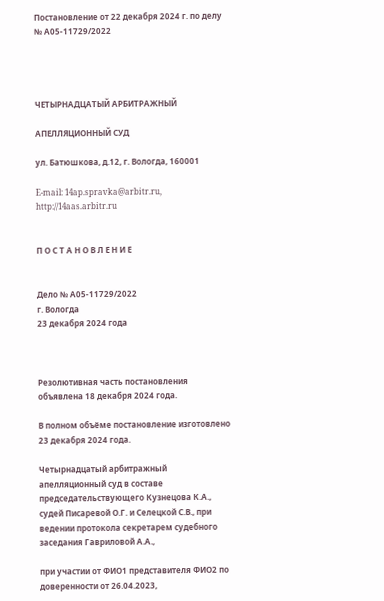Постановление от 22 декабря 2024 г. по делу № А05-11729/2022




ЧЕТЫРНАДЦАТЫЙ АРБИТРАЖНЫЙ

АПЕЛЛЯЦИОННЫЙ СУД

ул. Батюшкова, д.12, г. Вологда, 160001

E-mail: 14ap.spravka@arbitr.ru, http://14aas.arbitr.ru


П О С Т А Н О В Л Е Н И Е


Дело № А05-11729/2022
г. Вологда
23 декабря 2024 года



Резолютивная часть постановления объявлена 18 декабря 2024 года.

В полном объёме постановление изготовлено 23 декабря 2024 года.

Четырнадцатый арбитражный апелляционный суд в составе председательствующего Кузнецова К.А., судей Писаревой О.Г. и Селецкой С.В., при ведении протокола секретарем судебного заседания Гавриловой А.А.,

при участии от ФИО1 представителя ФИО2 по доверенности от 26.04.2023,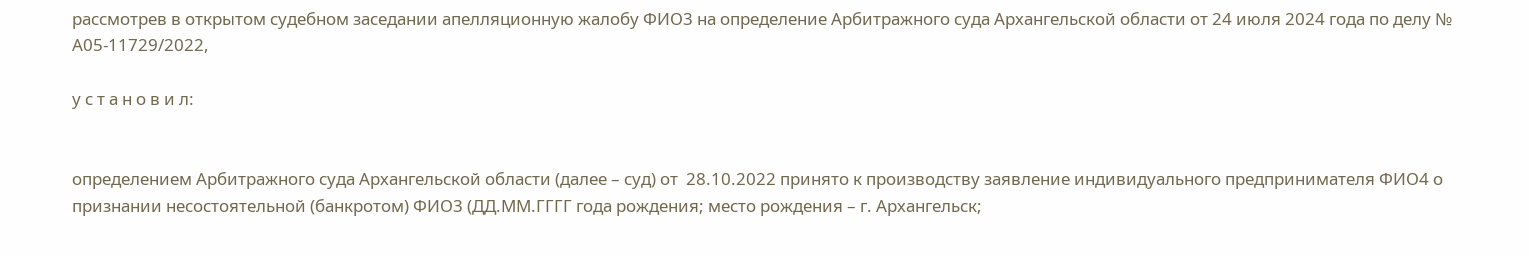рассмотрев в открытом судебном заседании апелляционную жалобу ФИО3 на определение Арбитражного суда Архангельской области от 24 июля 2024 года по делу № А05-11729/2022,

у с т а н о в и л:


определением Арбитражного суда Архангельской области (далее – суд) от  28.10.2022 принято к производству заявление индивидуального предпринимателя ФИО4 о признании несостоятельной (банкротом) ФИО3 (ДД.ММ.ГГГГ года рождения; место рождения – г. Архангельск;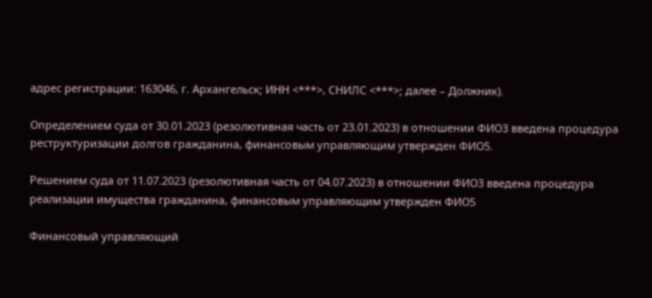адрес регистрации: 163046, г. Архангельск; ИНН <***>, СНИЛС <***>; далее – Должник).

Определением суда от 30.01.2023 (резолютивная часть от 23.01.2023) в отношении ФИО3 введена процедура реструктуризации долгов гражданина, финансовым управляющим утвержден ФИО5.

Решением суда от 11.07.2023 (резолютивная часть от 04.07.2023) в отношении ФИО3 введена процедура реализации имущества гражданина, финансовым управляющим утвержден ФИО5

Финансовый управляющий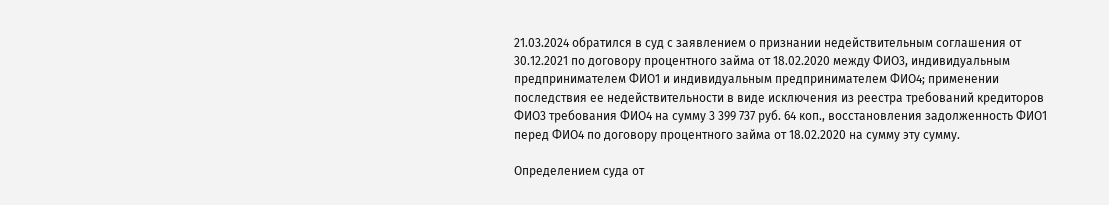21.03.2024 обратился в суд с заявлением о признании недействительным соглашения от 30.12.2021 по договору процентного займа от 18.02.2020 между ФИО3, индивидуальным предпринимателем ФИО1 и индивидуальным предпринимателем ФИО4; применении последствия ее недействительности в виде исключения из реестра требований кредиторов ФИО3 требования ФИО4 на сумму 3 399 737 руб. 64 коп., восстановления задолженность ФИО1 перед ФИО4 по договору процентного займа от 18.02.2020 на сумму эту сумму.

Определением суда от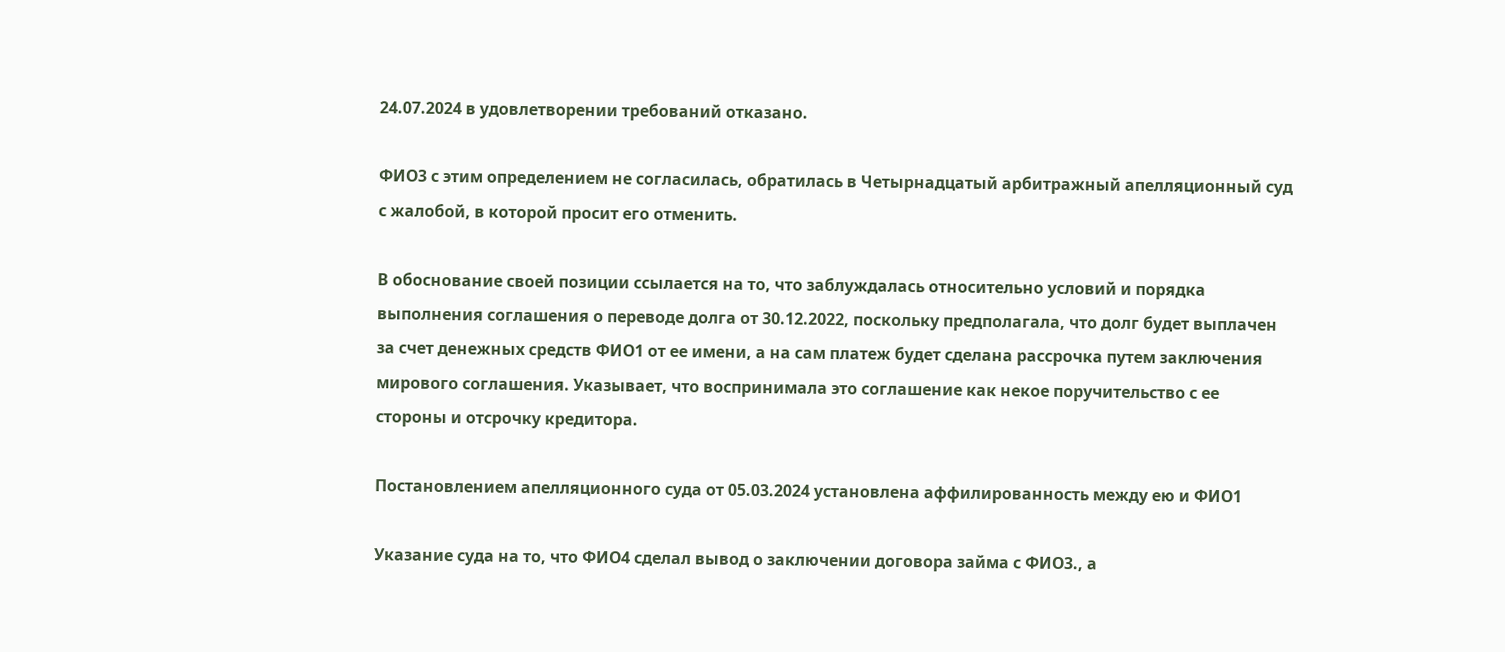24.07.2024 в удовлетворении требований отказано.

ФИО3 с этим определением не согласилась, обратилась в Четырнадцатый арбитражный апелляционный суд с жалобой, в которой просит его отменить.

В обоснование своей позиции ссылается на то, что заблуждалась относительно условий и порядка выполнения соглашения о переводе долга от 30.12.2022, поскольку предполагала, что долг будет выплачен за счет денежных средств ФИО1 от ее имени, а на сам платеж будет сделана рассрочка путем заключения мирового соглашения. Указывает, что воспринимала это соглашение как некое поручительство с ее стороны и отсрочку кредитора.

Постановлением апелляционного суда от 05.03.2024 установлена аффилированность между ею и ФИО1

Указание суда на то, что ФИО4 сделал вывод о заключении договора займа с ФИО3., а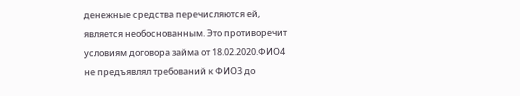денежные средства перечисляются ей, является необоснованным. Это противоречит условиям договора займа от 18.02.2020.ФИО4 не предъявлял требований к ФИО3 до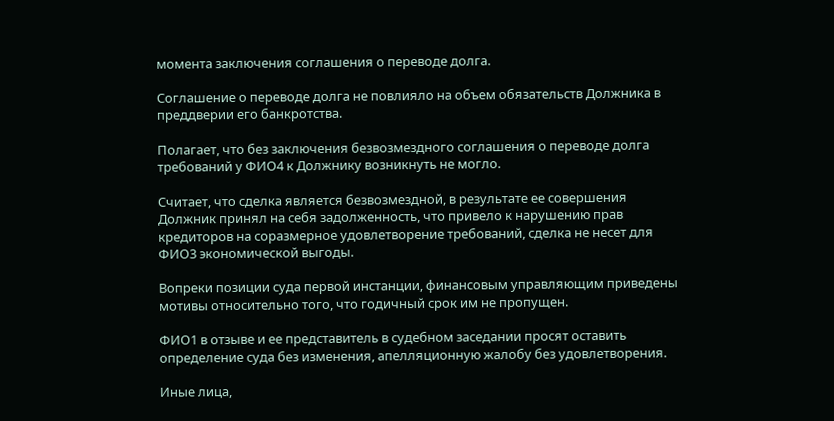момента заключения соглашения о переводе долга.

Соглашение о переводе долга не повлияло на объем обязательств Должника в преддверии его банкротства.

Полагает, что без заключения безвозмездного соглашения о переводе долга требований у ФИО4 к Должнику возникнуть не могло.

Считает, что сделка является безвозмездной, в результате ее совершения Должник принял на себя задолженность, что привело к нарушению прав кредиторов на соразмерное удовлетворение требований, сделка не несет для ФИО3 экономической выгоды.

Вопреки позиции суда первой инстанции, финансовым управляющим приведены мотивы относительно того, что годичный срок им не пропущен.

ФИО1 в отзыве и ее представитель в судебном заседании просят оставить определение суда без изменения, апелляционную жалобу без удовлетворения.

Иные лица,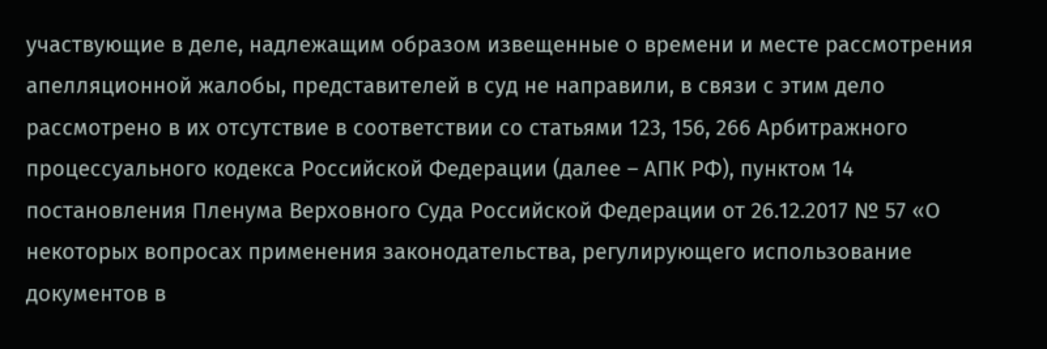участвующие в деле, надлежащим образом извещенные о времени и месте рассмотрения апелляционной жалобы, представителей в суд не направили, в связи с этим дело рассмотрено в их отсутствие в соответствии со статьями 123, 156, 266 Арбитражного процессуального кодекса Российской Федерации (далее – АПК РФ), пунктом 14 постановления Пленума Верховного Суда Российской Федерации от 26.12.2017 № 57 «О некоторых вопросах применения законодательства, регулирующего использование документов в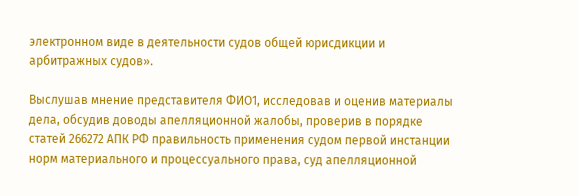электронном виде в деятельности судов общей юрисдикции и арбитражных судов».

Выслушав мнение представителя ФИО1, исследовав и оценив материалы дела, обсудив доводы апелляционной жалобы, проверив в порядке статей 266272 АПК РФ правильность применения судом первой инстанции норм материального и процессуального права, суд апелляционной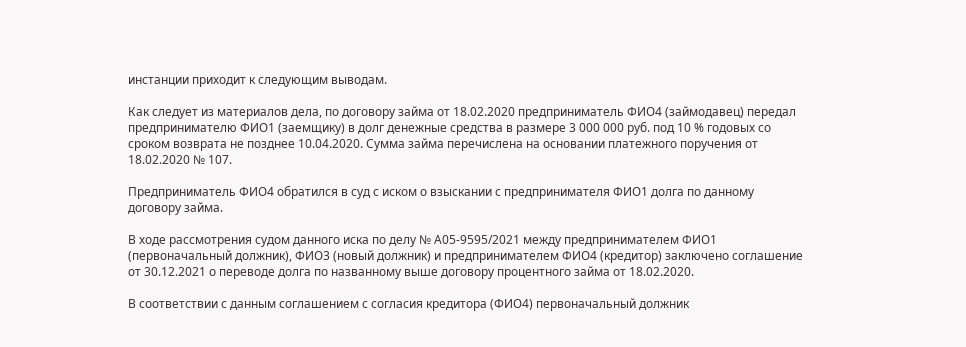инстанции приходит к следующим выводам.

Как следует из материалов дела, по договору займа от 18.02.2020 предприниматель ФИО4 (займодавец) передал предпринимателю ФИО1 (заемщику) в долг денежные средства в размере 3 000 000 руб. под 10 % годовых со сроком возврата не позднее 10.04.2020. Сумма займа перечислена на основании платежного поручения от 18.02.2020 № 107.

Предприниматель ФИО4 обратился в суд с иском о взыскании с предпринимателя ФИО1 долга по данному договору займа.

В ходе рассмотрения судом данного иска по делу № А05-9595/2021 между предпринимателем ФИО1 (первоначальный должник), ФИО3 (новый должник) и предпринимателем ФИО4 (кредитор) заключено соглашение от 30.12.2021 о переводе долга по названному выше договору процентного займа от 18.02.2020.

В соответствии с данным соглашением с согласия кредитора (ФИО4) первоначальный должник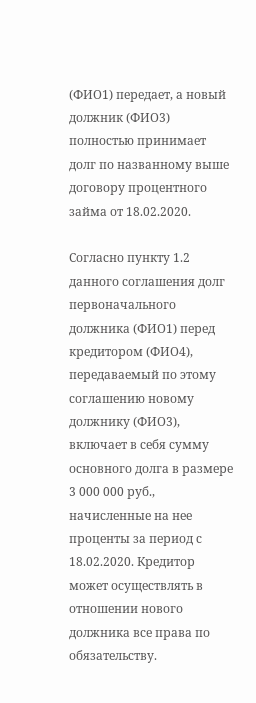(ФИО1) передает, а новый должник (ФИО3) полностью принимает долг по названному выше договору процентного займа от 18.02.2020.

Согласно пункту 1.2 данного соглашения долг первоначального должника (ФИО1) перед кредитором (ФИО4), передаваемый по этому соглашению новому должнику (ФИО3), включает в себя сумму основного долга в размере 3 000 000 руб., начисленные на нее проценты за период с 18.02.2020. Кредитор может осуществлять в отношении нового должника все права по обязательству.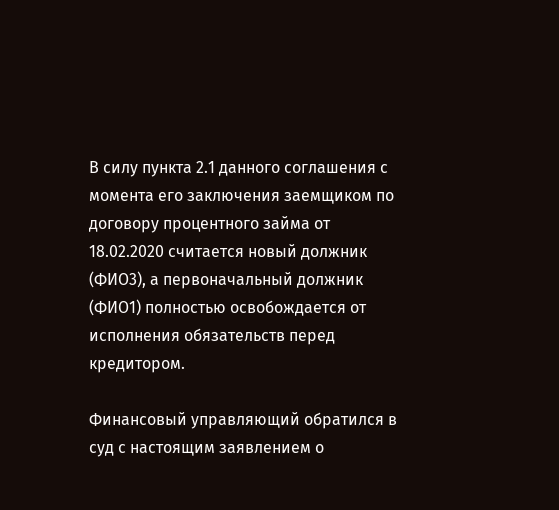В силу пункта 2.1 данного соглашения с момента его заключения заемщиком по договору процентного займа от 18.02.2020 считается новый должник (ФИО3), а первоначальный должник (ФИО1) полностью освобождается от исполнения обязательств перед кредитором.

Финансовый управляющий обратился в суд с настоящим заявлением о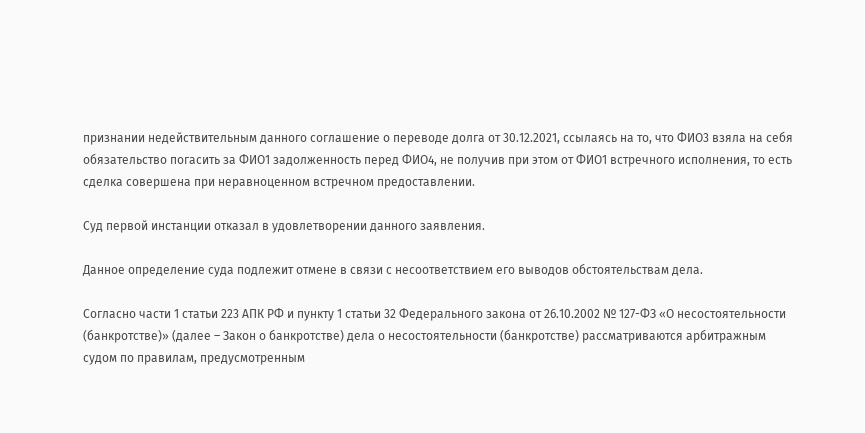признании недействительным данного соглашение о переводе долга от 30.12.2021, ссылаясь на то, что ФИО3 взяла на себя обязательство погасить за ФИО1 задолженность перед ФИО4, не получив при этом от ФИО1 встречного исполнения, то есть сделка совершена при неравноценном встречном предоставлении.

Суд первой инстанции отказал в удовлетворении данного заявления.

Данное определение суда подлежит отмене в связи с несоответствием его выводов обстоятельствам дела.

Согласно части 1 статьи 223 АПК РФ и пункту 1 статьи 32 Федерального закона от 26.10.2002 № 127-ФЗ «О несостоятельности (банкротстве)» (далее – Закон о банкротстве) дела о несостоятельности (банкротстве) рассматриваются арбитражным судом по правилам, предусмотренным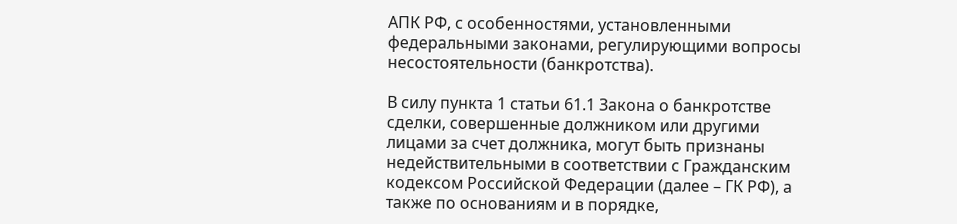АПК РФ, с особенностями, установленными федеральными законами, регулирующими вопросы несостоятельности (банкротства).

В силу пункта 1 статьи 61.1 Закона о банкротстве сделки, совершенные должником или другими лицами за счет должника, могут быть признаны недействительными в соответствии с Гражданским кодексом Российской Федерации (далее – ГК РФ), а также по основаниям и в порядке,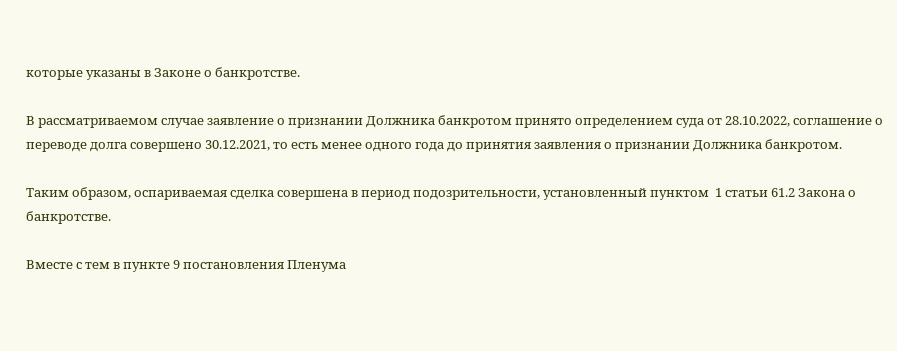которые указаны в Законе о банкротстве.

В рассматриваемом случае заявление о признании Должника банкротом принято определением суда от 28.10.2022, соглашение о переводе долга совершено 30.12.2021, то есть менее одного года до принятия заявления о признании Должника банкротом.

Таким образом, оспариваемая сделка совершена в период подозрительности, установленный пунктом  1 статьи 61.2 Закона о банкротстве.

Вместе с тем в пункте 9 постановления Пленума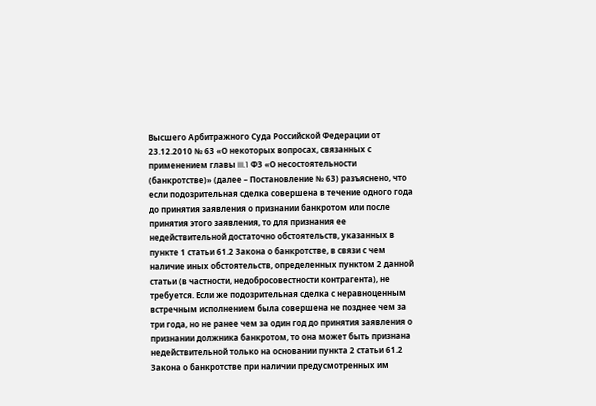Высшего Арбитражного Суда Российской Федерации от 23.12.2010 № 63 «О некоторых вопросах, связанных с применением главы III.1 ФЗ «О несостоятельности (банкротстве)» (далее – Постановление № 63) разъяснено, что если подозрительная сделка совершена в течение одного года до принятия заявления о признании банкротом или после принятия этого заявления, то для признания ее недействительной достаточно обстоятельств, указанных в пункте 1 статьи 61.2 Закона о банкротстве, в связи с чем наличие иных обстоятельств, определенных пунктом 2 данной статьи (в частности, недобросовестности контрагента), не требуется. Если же подозрительная сделка с неравноценным встречным исполнением была совершена не позднее чем за три года, но не ранее чем за один год до принятия заявления о признании должника банкротом, то она может быть признана недействительной только на основании пункта 2 статьи 61.2 Закона о банкротстве при наличии предусмотренных им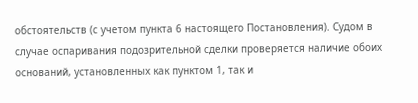обстоятельств (с учетом пункта 6 настоящего Постановления). Судом в случае оспаривания подозрительной сделки проверяется наличие обоих оснований, установленных как пунктом 1, так и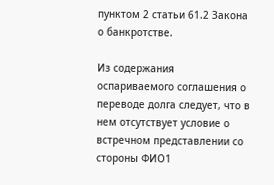пунктом 2 статьи 61.2 Закона о банкротстве.

Из содержания оспариваемого соглашения о переводе долга следует, что в нем отсутствует условие о встречном представлении со стороны ФИО1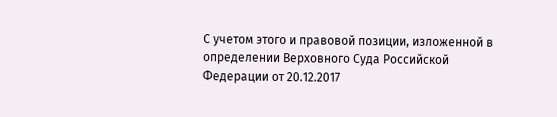С учетом этого и правовой позиции, изложенной в определении Верховного Суда Российской Федерации от 20.12.2017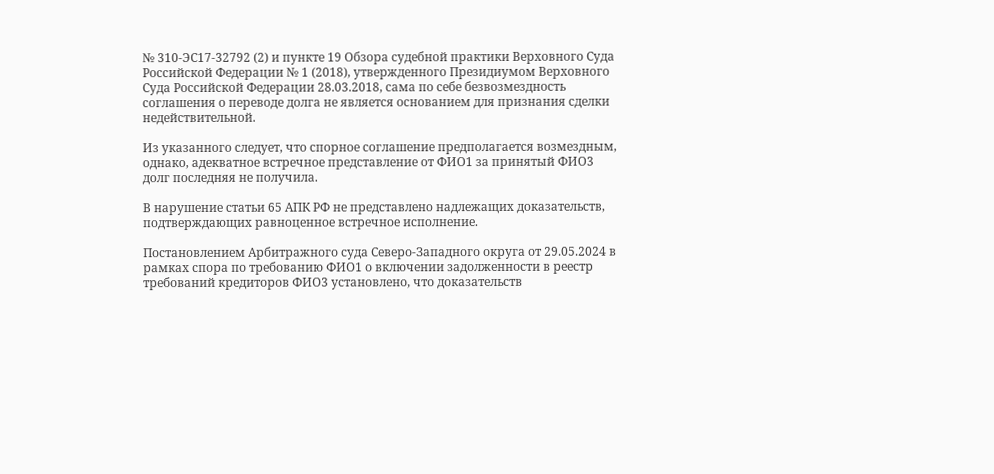№ 310-ЭС17-32792 (2) и пункте 19 Обзора судебной практики Верховного Суда Российской Федерации № 1 (2018), утвержденного Президиумом Верховного Суда Российской Федерации 28.03.2018, сама по себе безвозмездность соглашения о переводе долга не является основанием для признания сделки недействительной.

Из указанного следует, что спорное соглашение предполагается возмездным, однако, адекватное встречное представление от ФИО1 за принятый ФИО3 долг последняя не получила.

В нарушение статьи 65 АПК РФ не представлено надлежащих доказательств, подтверждающих равноценное встречное исполнение.

Постановлением Арбитражного суда Северо-Западного округа от 29.05.2024 в рамках спора по требованию ФИО1 о включении задолженности в реестр требований кредиторов ФИО3 установлено, что доказательств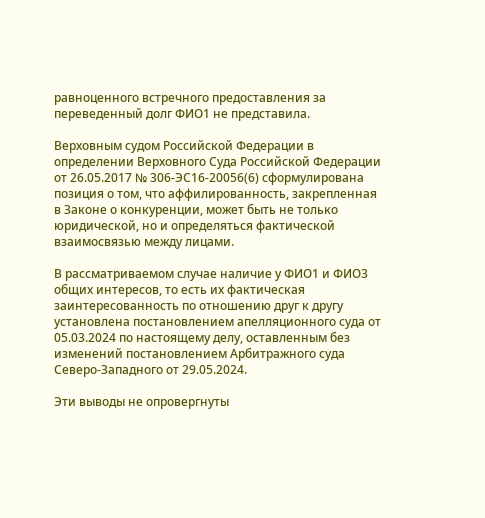равноценного встречного предоставления за переведенный долг ФИО1 не представила.

Верховным судом Российской Федерации в определении Верховного Суда Российской Федерации от 26.05.2017 № 306-ЭС16-20056(6) сформулирована позиция о том, что аффилированность, закрепленная в Законе о конкуренции, может быть не только юридической, но и определяться фактической взаимосвязью между лицами.

В рассматриваемом случае наличие у ФИО1 и ФИО3 общих интересов, то есть их фактическая заинтересованность по отношению друг к другу установлена постановлением апелляционного суда от 05.03.2024 по настоящему делу, оставленным без изменений постановлением Арбитражного суда Северо-Западного от 29.05.2024.

Эти выводы не опровергнуты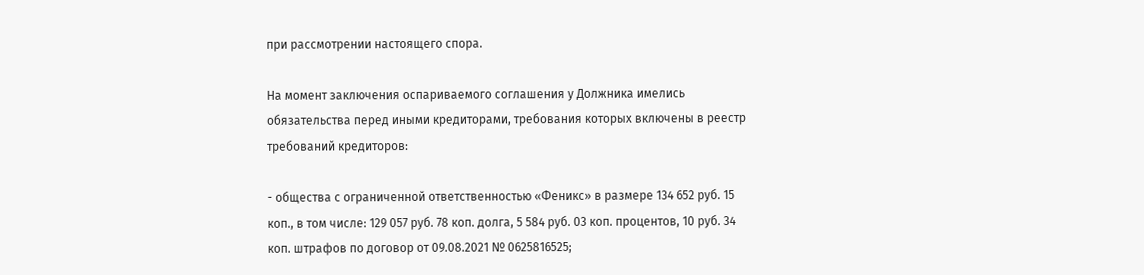при рассмотрении настоящего спора.

На момент заключения оспариваемого соглашения у Должника имелись обязательства перед иными кредиторами, требования которых включены в реестр требований кредиторов:

- общества с ограниченной ответственностью «Феникс» в размере 134 652 руб. 15 коп., в том числе: 129 057 руб. 78 коп. долга, 5 584 руб. 03 коп. процентов, 10 руб. 34 коп. штрафов по договор от 09.08.2021 № 0625816525;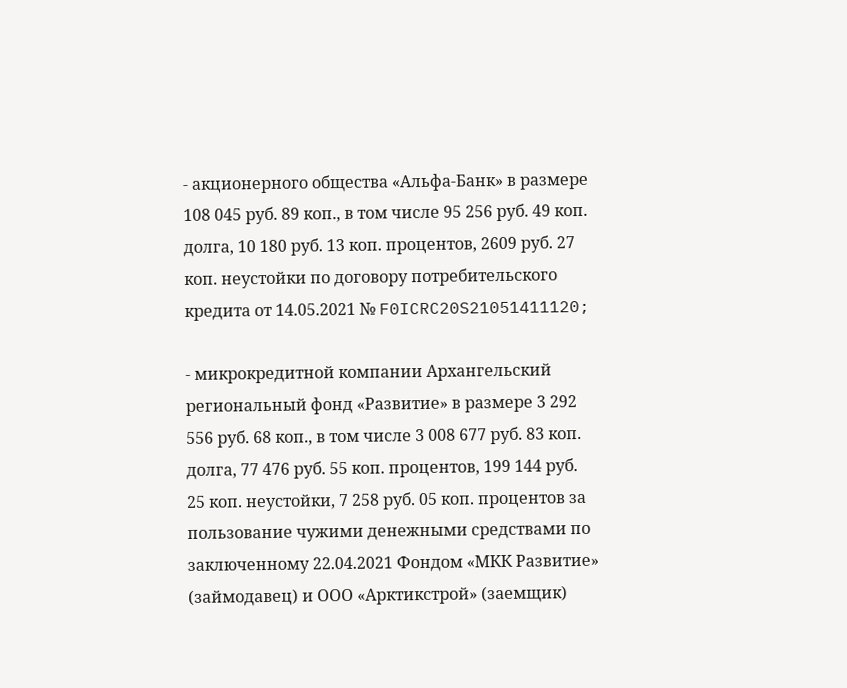- акционерного общества «Альфа-Банк» в размере 108 045 руб. 89 коп., в том числе 95 256 руб. 49 коп. долга, 10 180 руб. 13 коп. процентов, 2609 руб. 27 коп. неустойки по договору потребительского кредита от 14.05.2021 № F0ICRC20S21051411120;

- микрокредитной компании Архангельский региональный фонд «Развитие» в размере 3 292 556 руб. 68 коп., в том числе 3 008 677 руб. 83 коп. долга, 77 476 руб. 55 коп. процентов, 199 144 руб. 25 коп. неустойки, 7 258 руб. 05 коп. процентов за пользование чужими денежными средствами по заключенному 22.04.2021 Фондом «МКК Развитие» (займодавец) и ООО «Арктикстрой» (заемщик)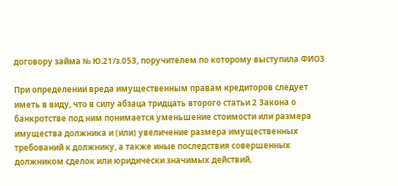договору займа № Ю.21/з.053, поручителем по которому выступила ФИО3

При определении вреда имущественным правам кредиторов следует иметь в виду, что в силу абзаца тридцать второго статьи 2 Закона о банкротстве под ним понимается уменьшение стоимости или размера имущества должника и (или) увеличение размера имущественных требований к должнику, а также иные последствия совершенных должником сделок или юридически значимых действий,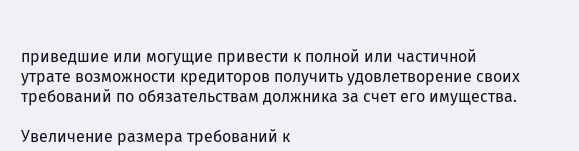приведшие или могущие привести к полной или частичной утрате возможности кредиторов получить удовлетворение своих требований по обязательствам должника за счет его имущества.

Увеличение размера требований к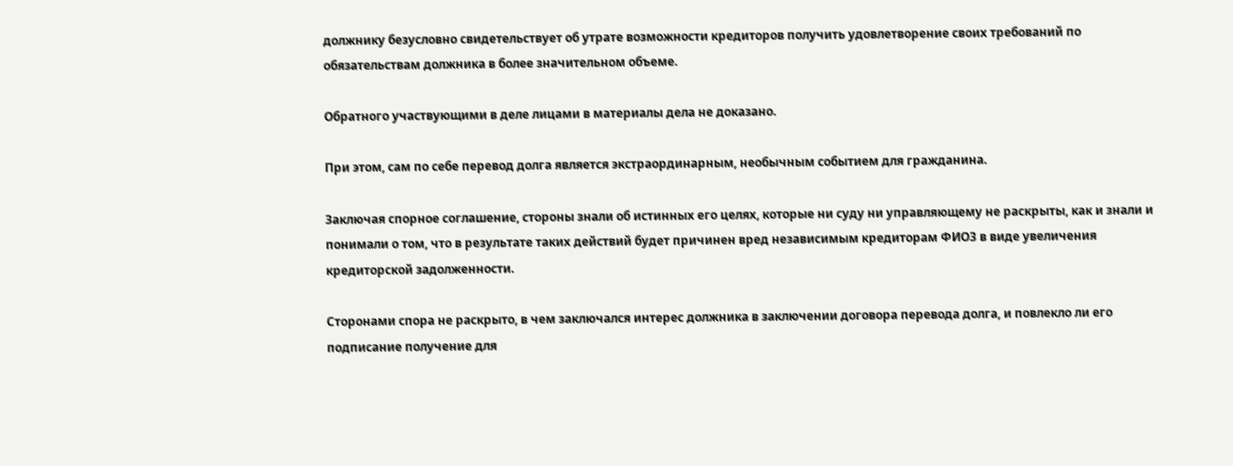должнику безусловно свидетельствует об утрате возможности кредиторов получить удовлетворение своих требований по обязательствам должника в более значительном объеме.

Обратного участвующими в деле лицами в материалы дела не доказано.

При этом, сам по себе перевод долга является экстраординарным, необычным событием для гражданина.

Заключая спорное соглашение, стороны знали об истинных его целях, которые ни суду ни управляющему не раскрыты, как и знали и понимали о том, что в результате таких действий будет причинен вред независимым кредиторам ФИО3 в виде увеличения кредиторской задолженности.

Сторонами спора не раскрыто, в чем заключался интерес должника в заключении договора перевода долга, и повлекло ли его подписание получение для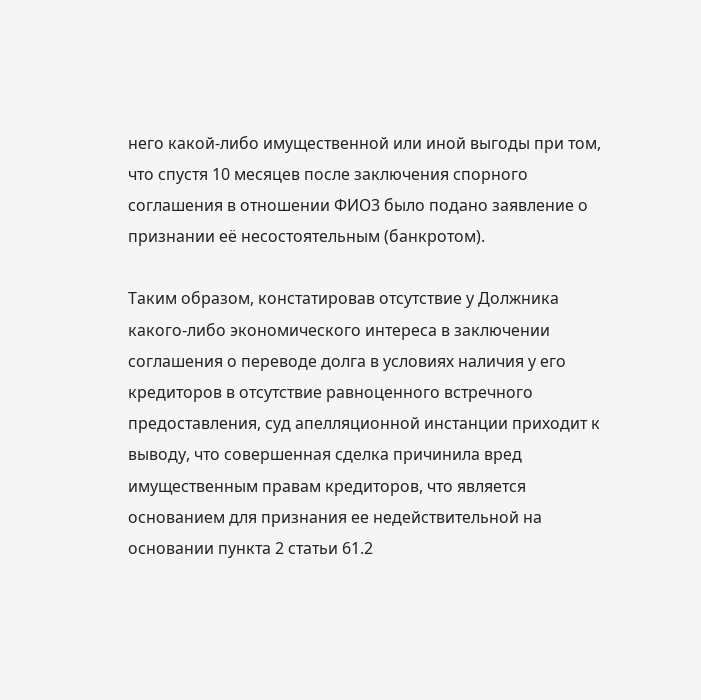него какой-либо имущественной или иной выгоды при том, что спустя 10 месяцев после заключения спорного соглашения в отношении ФИО3 было подано заявление о признании её несостоятельным (банкротом).

Таким образом, констатировав отсутствие у Должника какого-либо экономического интереса в заключении соглашения о переводе долга в условиях наличия у его кредиторов в отсутствие равноценного встречного предоставления, суд апелляционной инстанции приходит к выводу, что совершенная сделка причинила вред имущественным правам кредиторов, что является основанием для признания ее недействительной на основании пункта 2 статьи 61.2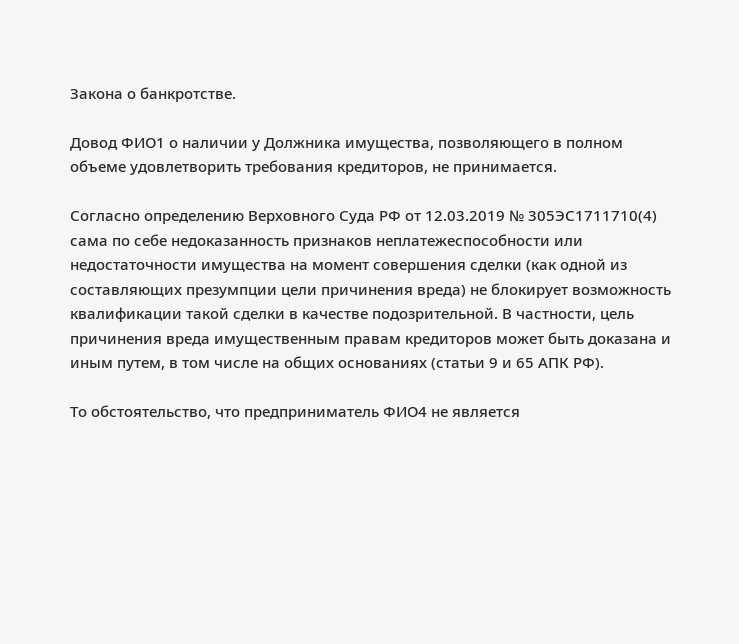Закона о банкротстве.

Довод ФИО1 о наличии у Должника имущества, позволяющего в полном объеме удовлетворить требования кредиторов, не принимается.

Согласно определению Верховного Суда РФ от 12.03.2019 № 305ЭС1711710(4) сама по себе недоказанность признаков неплатежеспособности или недостаточности имущества на момент совершения сделки (как одной из составляющих презумпции цели причинения вреда) не блокирует возможность квалификации такой сделки в качестве подозрительной. В частности, цель причинения вреда имущественным правам кредиторов может быть доказана и иным путем, в том числе на общих основаниях (статьи 9 и 65 АПК РФ).

То обстоятельство, что предприниматель ФИО4 не является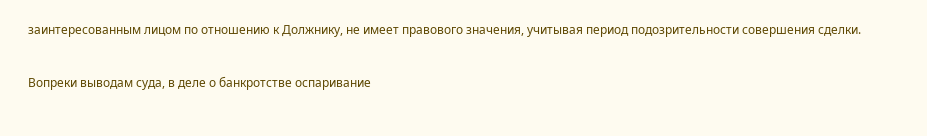заинтересованным лицом по отношению к Должнику, не имеет правового значения, учитывая период подозрительности совершения сделки.

Вопреки выводам суда, в деле о банкротстве оспаривание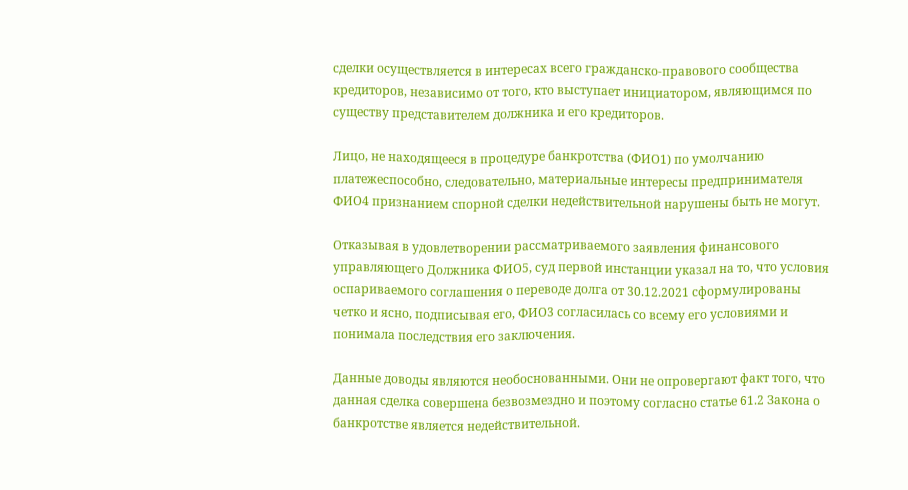сделки осуществляется в интересах всего гражданско-правового сообщества кредиторов, независимо от того, кто выступает инициатором, являющимся по существу представителем должника и его кредиторов.

Лицо, не находящееся в процедуре банкротства (ФИО1) по умолчанию платежеспособно, следовательно, материальные интересы предпринимателя ФИО4 признанием спорной сделки недействительной нарушены быть не могут.

Отказывая в удовлетворении рассматриваемого заявления финансового управляющего Должника ФИО5, суд первой инстанции указал на то, что условия оспариваемого соглашения о переводе долга от 30.12.2021 сформулированы четко и ясно, подписывая его, ФИО3 согласилась со всему его условиями и понимала последствия его заключения.

Данные доводы являются необоснованными. Они не опровергают факт того, что данная сделка совершена безвозмездно и поэтому согласно статье 61.2 Закона о банкротстве является недействительной.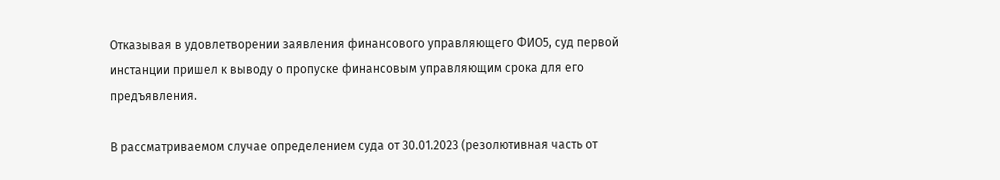Отказывая в удовлетворении заявления финансового управляющего ФИО5, суд первой инстанции пришел к выводу о пропуске финансовым управляющим срока для его предъявления.

В рассматриваемом случае определением суда от 30.01.2023 (резолютивная часть от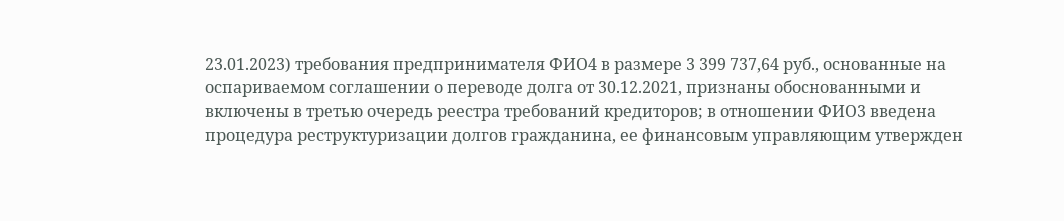23.01.2023) требования предпринимателя ФИО4 в размере 3 399 737,64 руб., основанные на оспариваемом соглашении о переводе долга от 30.12.2021, признаны обоснованными и включены в третью очередь реестра требований кредиторов; в отношении ФИО3 введена процедура реструктуризации долгов гражданина, ее финансовым управляющим утвержден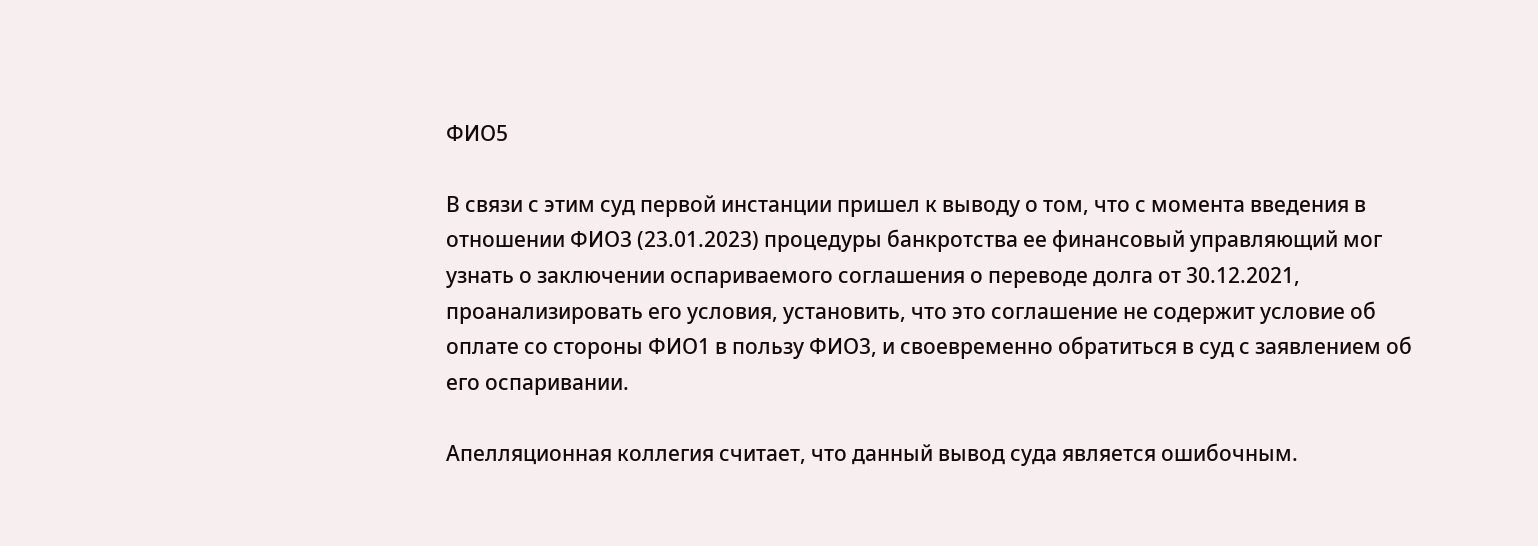ФИО5

В связи с этим суд первой инстанции пришел к выводу о том, что с момента введения в отношении ФИО3 (23.01.2023) процедуры банкротства ее финансовый управляющий мог узнать о заключении оспариваемого соглашения о переводе долга от 30.12.2021, проанализировать его условия, установить, что это соглашение не содержит условие об оплате со стороны ФИО1 в пользу ФИО3, и своевременно обратиться в суд с заявлением об его оспаривании.

Апелляционная коллегия считает, что данный вывод суда является ошибочным.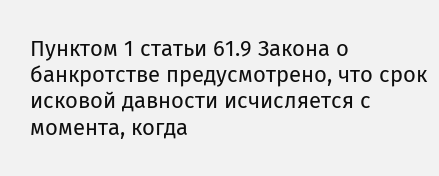Пунктом 1 статьи 61.9 Закона о банкротстве предусмотрено, что срок исковой давности исчисляется с момента, когда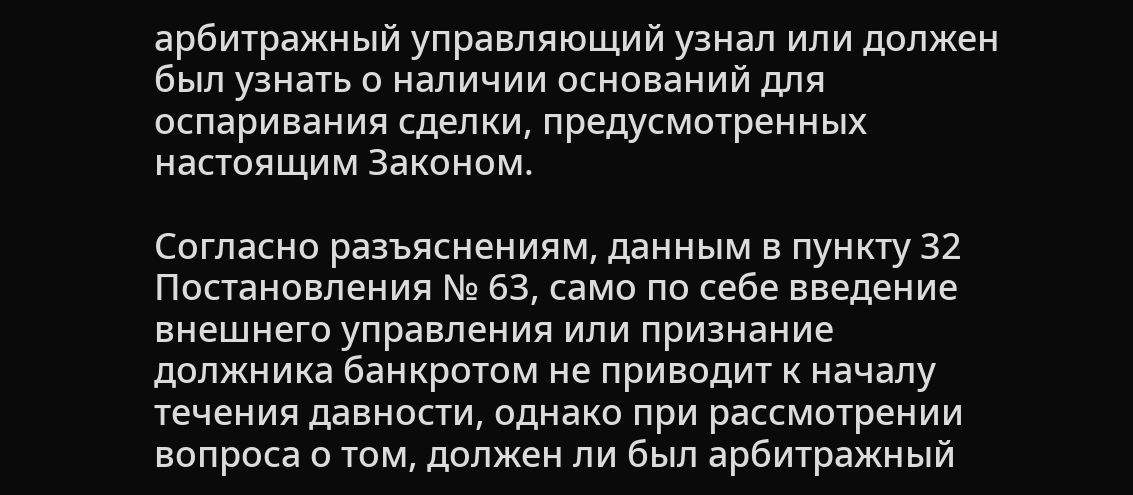арбитражный управляющий узнал или должен был узнать о наличии оснований для оспаривания сделки, предусмотренных настоящим Законом.

Согласно разъяснениям, данным в пункту 32 Постановления № 63, само по себе введение внешнего управления или признание должника банкротом не приводит к началу течения давности, однако при рассмотрении вопроса о том, должен ли был арбитражный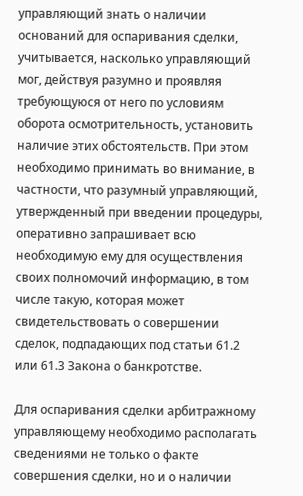управляющий знать о наличии оснований для оспаривания сделки, учитывается, насколько управляющий мог, действуя разумно и проявляя требующуюся от него по условиям оборота осмотрительность, установить наличие этих обстоятельств. При этом необходимо принимать во внимание, в частности, что разумный управляющий, утвержденный при введении процедуры, оперативно запрашивает всю необходимую ему для осуществления своих полномочий информацию, в том числе такую, которая может свидетельствовать о совершении сделок, подпадающих под статьи 61.2 или 61.3 Закона о банкротстве.

Для оспаривания сделки арбитражному управляющему необходимо располагать сведениями не только о факте совершения сделки, но и о наличии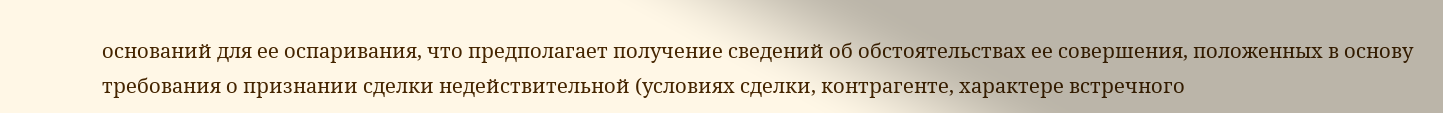оснований для ее оспаривания, что предполагает получение сведений об обстоятельствах ее совершения, положенных в основу требования о признании сделки недействительной (условиях сделки, контрагенте, характере встречного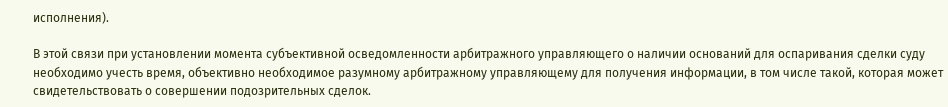исполнения).

В этой связи при установлении момента субъективной осведомленности арбитражного управляющего о наличии оснований для оспаривания сделки суду необходимо учесть время, объективно необходимое разумному арбитражному управляющему для получения информации, в том числе такой, которая может свидетельствовать о совершении подозрительных сделок.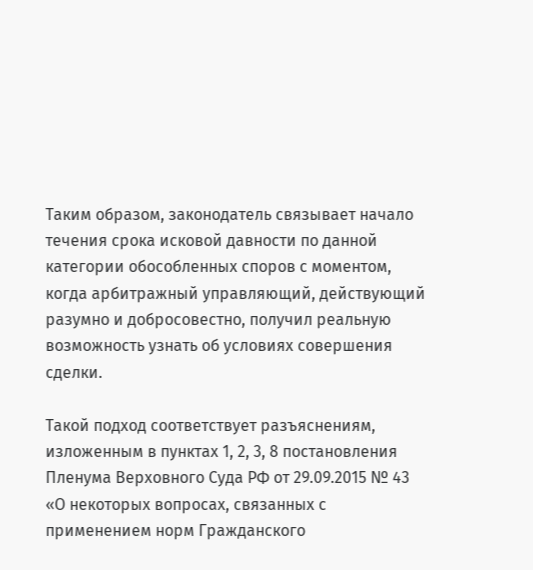Таким образом, законодатель связывает начало течения срока исковой давности по данной категории обособленных споров с моментом, когда арбитражный управляющий, действующий разумно и добросовестно, получил реальную возможность узнать об условиях совершения сделки.

Такой подход соответствует разъяснениям, изложенным в пунктах 1, 2, 3, 8 постановления Пленума Верховного Суда РФ от 29.09.2015 № 43 «О некоторых вопросах, связанных с применением норм Гражданского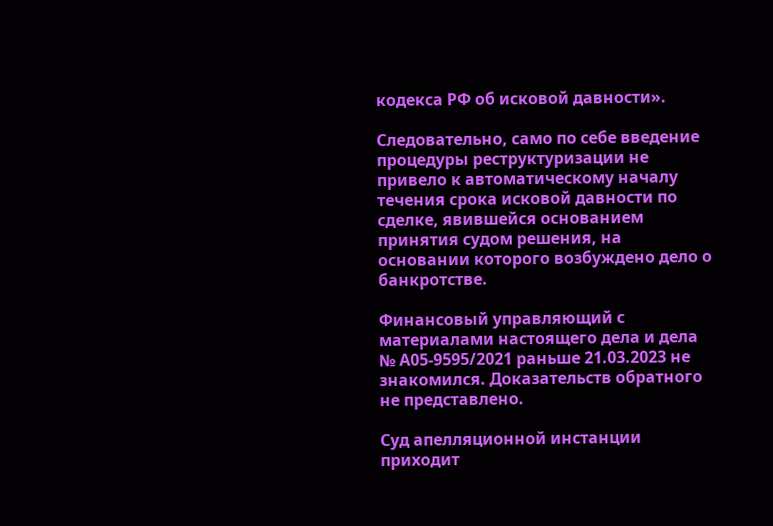кодекса РФ об исковой давности».

Следовательно, само по себе введение процедуры реструктуризации не привело к автоматическому началу течения срока исковой давности по сделке, явившейся основанием принятия судом решения, на основании которого возбуждено дело о банкротстве.

Финансовый управляющий с материалами настоящего дела и дела № А05-9595/2021 раньше 21.03.2023 не знакомился. Доказательств обратного не представлено.

Суд апелляционной инстанции приходит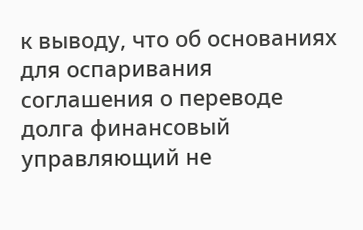к выводу, что об основаниях для оспаривания соглашения о переводе долга финансовый управляющий не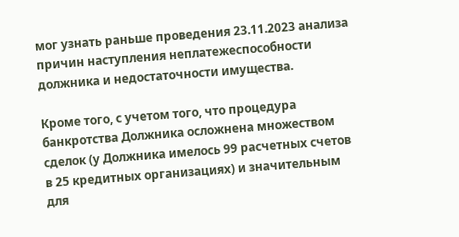мог узнать раньше проведения 23.11.2023 анализа причин наступления неплатежеспособности должника и недостаточности имущества.

Кроме того, с учетом того, что процедура банкротства Должника осложнена множеством сделок (у Должника имелось 99 расчетных счетов в 25 кредитных организациях) и значительным для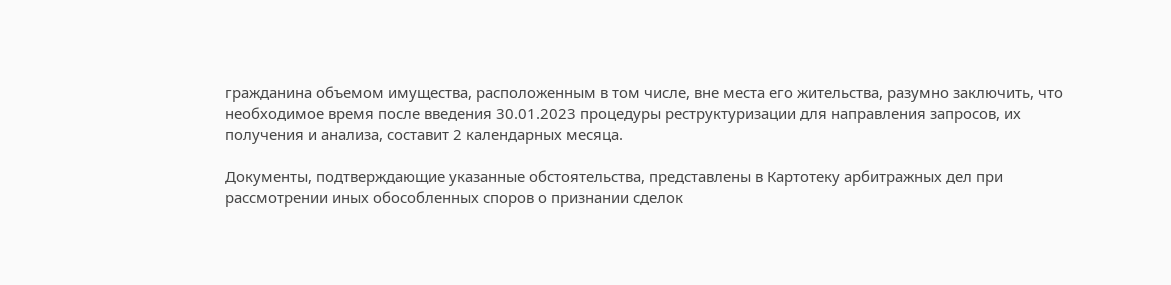гражданина объемом имущества, расположенным в том числе, вне места его жительства, разумно заключить, что необходимое время после введения 30.01.2023 процедуры реструктуризации для направления запросов, их получения и анализа, составит 2 календарных месяца.

Документы, подтверждающие указанные обстоятельства, представлены в Картотеку арбитражных дел при рассмотрении иных обособленных споров о признании сделок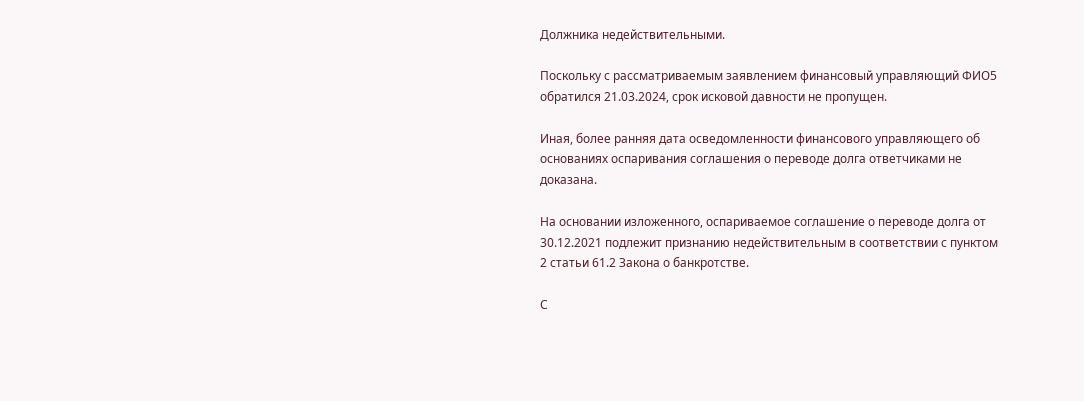Должника недействительными.

Поскольку с рассматриваемым заявлением финансовый управляющий ФИО5 обратился 21.03.2024, срок исковой давности не пропущен.

Иная, более ранняя дата осведомленности финансового управляющего об основаниях оспаривания соглашения о переводе долга ответчиками не доказана.

На основании изложенного, оспариваемое соглашение о переводе долга от 30.12.2021 подлежит признанию недействительным в соответствии с пунктом 2 статьи 61.2 Закона о банкротстве.

С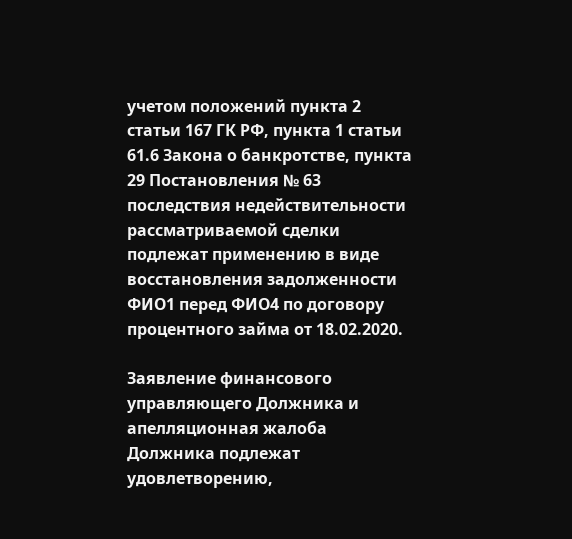учетом положений пункта 2 статьи 167 ГК РФ, пункта 1 статьи 61.6 Закона о банкротстве, пункта 29 Постановления № 63 последствия недействительности рассматриваемой сделки подлежат применению в виде восстановления задолженности ФИО1 перед ФИО4 по договору процентного займа от 18.02.2020.

Заявление финансового управляющего Должника и апелляционная жалоба Должника подлежат удовлетворению,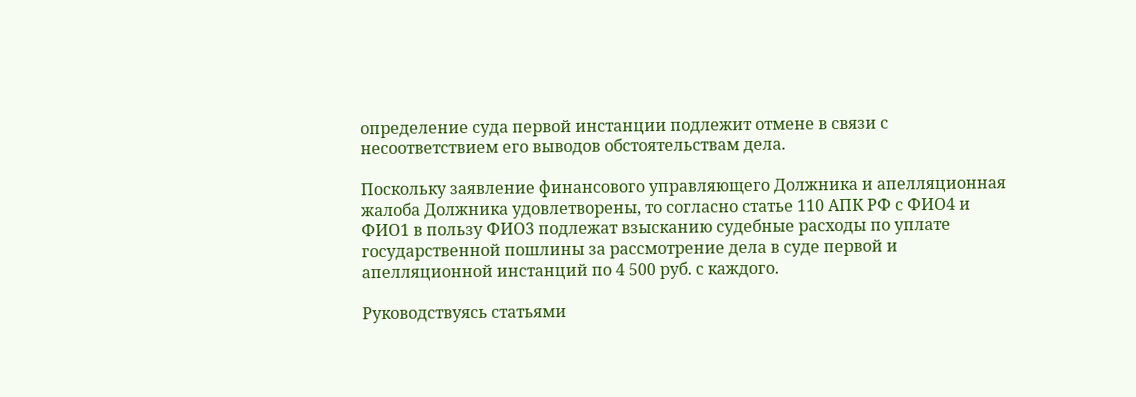определение суда первой инстанции подлежит отмене в связи с несоответствием его выводов обстоятельствам дела.

Поскольку заявление финансового управляющего Должника и апелляционная жалоба Должника удовлетворены, то согласно статье 110 АПК РФ с ФИО4 и ФИО1 в пользу ФИО3 подлежат взысканию судебные расходы по уплате государственной пошлины за рассмотрение дела в суде первой и апелляционной инстанций по 4 500 руб. с каждого.

Руководствуясь статьями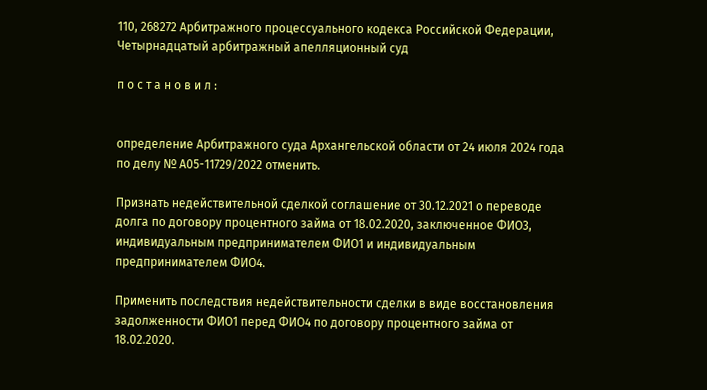110, 268272 Арбитражного процессуального кодекса Российской Федерации, Четырнадцатый арбитражный апелляционный суд

п о с т а н о в и л :


определение Арбитражного суда Архангельской области от 24 июля 2024 года по делу № А05-11729/2022 отменить.

Признать недействительной сделкой соглашение от 30.12.2021 о переводе долга по договору процентного займа от 18.02.2020, заключенное ФИО3, индивидуальным предпринимателем ФИО1 и индивидуальным предпринимателем ФИО4.

Применить последствия недействительности сделки в виде восстановления задолженности ФИО1 перед ФИО4 по договору процентного займа от 18.02.2020.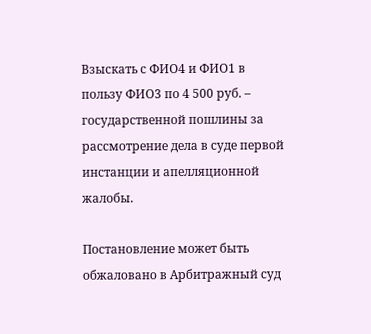Взыскать с ФИО4 и ФИО1 в пользу ФИО3 по 4 500 руб. – государственной пошлины за рассмотрение дела в суде первой инстанции и апелляционной жалобы.

Постановление может быть обжаловано в Арбитражный суд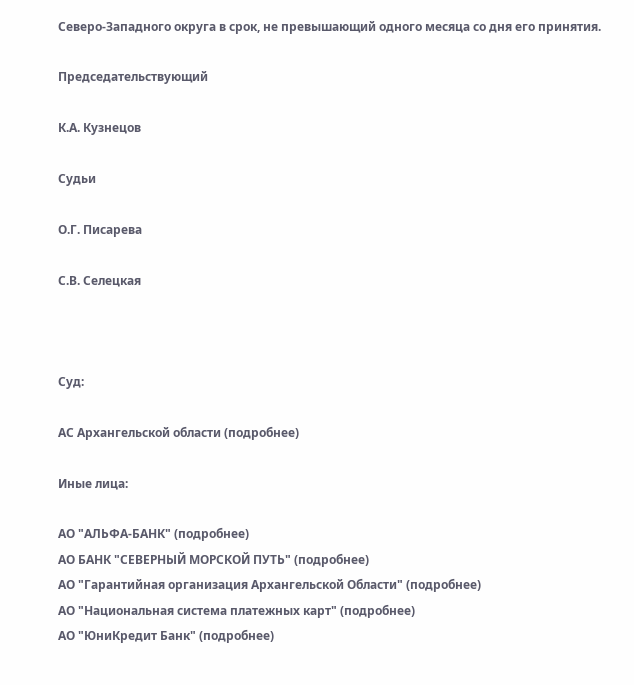Северо-Западного округа в срок, не превышающий одного месяца со дня его принятия.

Председательствующий

К.А. Кузнецов

Судьи

О.Г. Писарева

С.В. Селецкая



Суд:

АС Архангельской области (подробнее)

Иные лица:

АО "АЛЬФА-БАНК" (подробнее)
АО БАНК "СЕВЕРНЫЙ МОРСКОЙ ПУТЬ" (подробнее)
АО "Гарантийная организация Архангельской Области" (подробнее)
АО "Национальная система платежных карт" (подробнее)
АО "ЮниКредит Банк" (подробнее)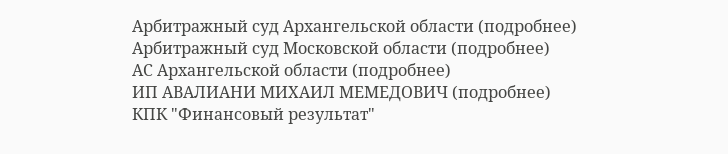Арбитражный суд Архангельской области (подробнее)
Арбитражный суд Московской области (подробнее)
АС Архангельской области (подробнее)
ИП АВАЛИАНИ МИХАИЛ МЕМЕДОВИЧ (подробнее)
КПК "Финансовый результат"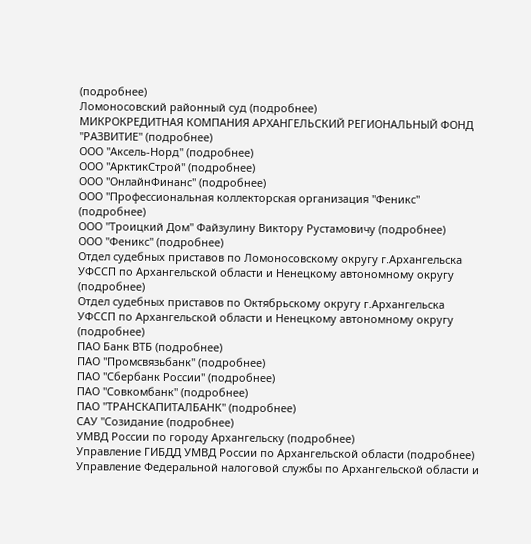(подробнее)
Ломоносовский районный суд (подробнее)
МИКРОКРЕДИТНАЯ КОМПАНИЯ АРХАНГЕЛЬСКИЙ РЕГИОНАЛЬНЫЙ ФОНД "РАЗВИТИЕ" (подробнее)
ООО "Аксель-Норд" (подробнее)
ООО "АрктикСтрой" (подробнее)
ООО "ОнлайнФинанс" (подробнее)
ООО "Профессиональная коллекторская организация "Феникс" (подробнее)
ООО "Троицкий Дом" Файзулину Виктору Рустамовичу (подробнее)
ООО "Феникс" (подробнее)
Отдел судебных приставов по Ломоносовскому округу г.Архангельска УФССП по Архангельской области и Ненецкому автономному округу (подробнее)
Отдел судебных приставов по Октябрьскому округу г.Архангельска УФССП по Архангельской области и Ненецкому автономному округу (подробнее)
ПАО Банк ВТБ (подробнее)
ПАО "Промсвязьбанк" (подробнее)
ПАО "Сбербанк России" (подробнее)
ПАО "Совкомбанк" (подробнее)
ПАО "ТРАНСКАПИТАЛБАНК" (подробнее)
САУ "Созидание (подробнее)
УМВД России по городу Архангельску (подробнее)
Управление ГИБДД УМВД России по Архангельской области (подробнее)
Управление Федеральной налоговой службы по Архангельской области и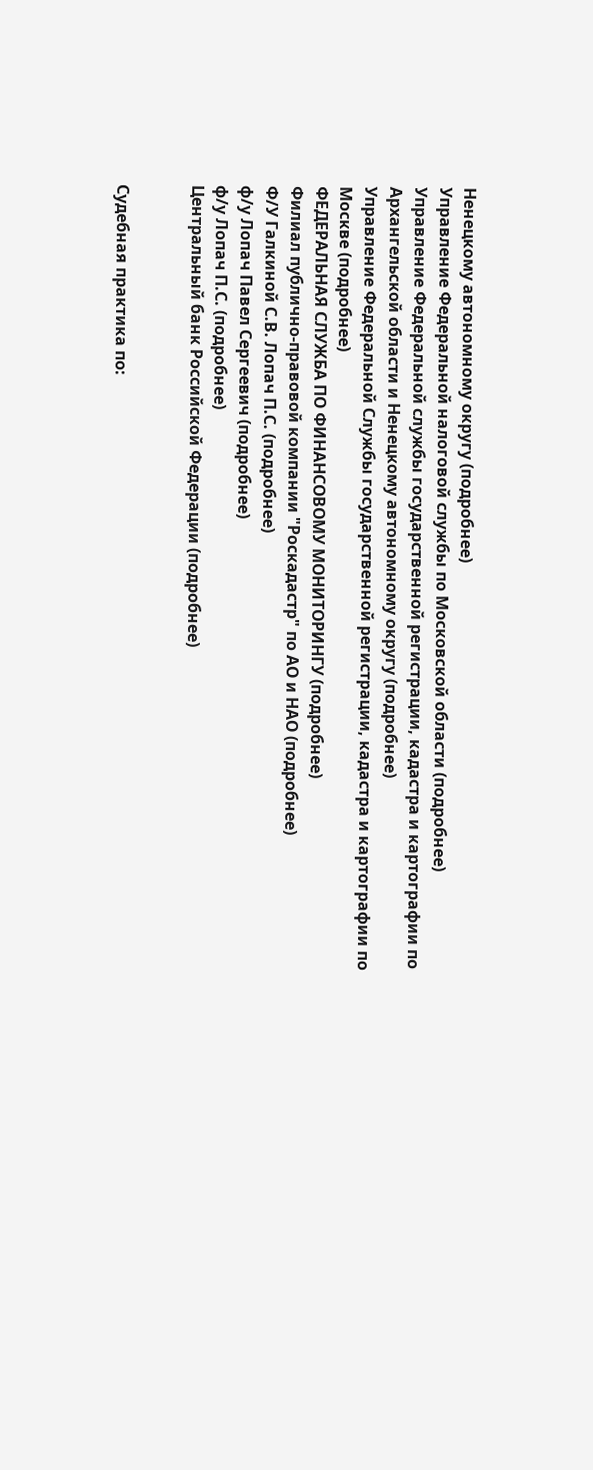Ненецкому автономному округу (подробнее)
Управление Федеральной налоговой службы по Московской области (подробнее)
Управление Федеральной службы государственной регистрации, кадастра и картографии по Архангельской области и Ненецкому автономному округу (подробнее)
Управление Федеральной Службы государственной регистрации, кадастра и картографии по Москве (подробнее)
ФЕДЕРАЛЬНАЯ СЛУЖБА ПО ФИНАНСОВОМУ МОНИТОРИНГУ (подробнее)
Филиал публично-правовой компании "Роскадастр" по АО и НАО (подробнее)
Ф/У Галкиной С.В. Лопач П.С. (подробнее)
ф/у Лопач Павел Сергеевич (подробнее)
ф/у Лопач П.С. (подробнее)
Центральный банк Российской Федерации (подробнее)


Судебная практика по: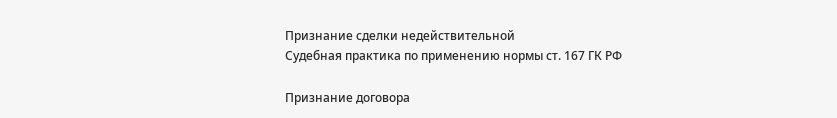Признание сделки недействительной
Судебная практика по применению нормы ст. 167 ГК РФ

Признание договора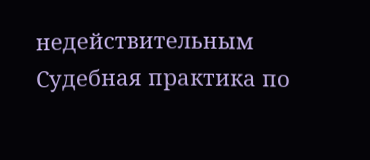недействительным
Судебная практика по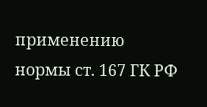применению нормы ст. 167 ГК РФ